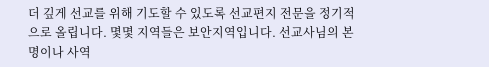더 깊게 선교를 위해 기도할 수 있도록 선교편지 전문을 정기적으로 올립니다. 몇몇 지역들은 보안지역입니다. 선교사님의 본명이나 사역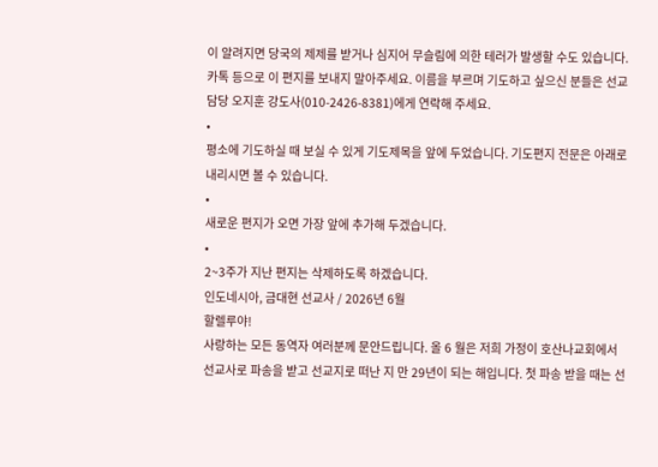이 알려지면 당국의 제제를 받거나 심지어 무슬림에 의한 테러가 발생할 수도 있습니다. 카톡 등으로 이 편지를 보내지 말아주세요. 이름을 부르며 기도하고 싶으신 분들은 선교 담당 오지훈 강도사(010-2426-8381)에게 연락해 주세요.
•
평소에 기도하실 때 보실 수 있게 기도제목을 앞에 두었습니다. 기도편지 전문은 아래로 내리시면 볼 수 있습니다.
•
새로운 편지가 오면 가장 앞에 추가해 두겠습니다.
•
2~3주가 지난 편지는 삭제하도록 하겠습니다.
인도네시아, 금대현 선교사 / 2026년 6월
할렐루야!
사랑하는 모든 동역자 여러분께 문안드립니다. 올 6 월은 저희 가정이 호산나교회에서 선교사로 파송을 받고 선교지로 떠난 지 만 29년이 되는 해입니다. 첫 파송 받을 때는 선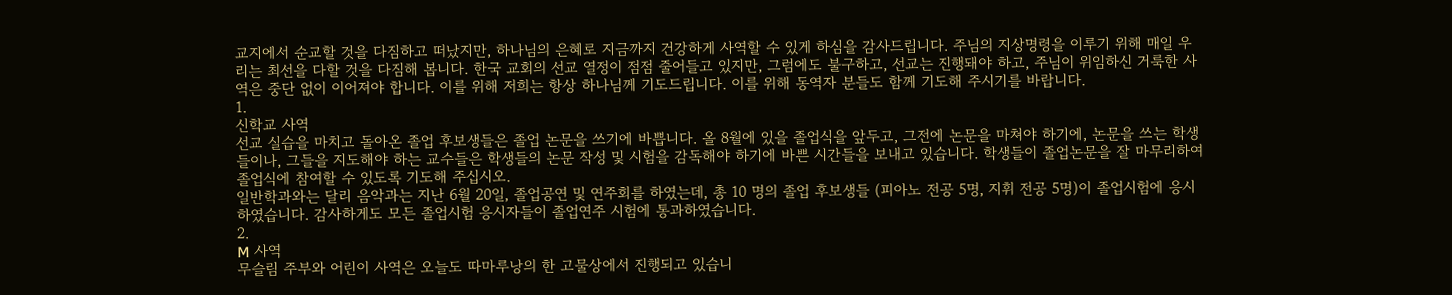교지에서 순교할 것을 다짐하고 떠났지만, 하나님의 은혜로 지금까지 건강하게 사역할 수 있게 하심을 감사드립니다. 주님의 지상명령을 이루기 위해 매일 우리는 최선을 다할 것을 다짐해 봅니다. 한국 교회의 선교 열정이 점점 줄어들고 있지만, 그럼에도 불구하고, 선교는 진행돼야 하고, 주님이 위임하신 거룩한 사역은 중단 없이 이어져야 합니다. 이를 위해 저희는 항상 하나님께 기도드립니다. 이를 위해 동역자 분들도 함께 기도해 주시기를 바랍니다.
1.
신학교 사역
선교 실습을 마치고 돌아온 졸업 후보생들은 졸업 논문을 쓰기에 바쁩니다. 올 8월에 있을 졸업식을 앞두고, 그전에 논문을 마쳐야 하기에, 논문을 쓰는 학생들이나, 그들을 지도해야 하는 교수들은 학생들의 논문 작성 및 시험을 감독해야 하기에 바쁜 시간들을 보내고 있습니다. 학생들이 졸업논문을 잘 마무리하여 졸업식에 참여할 수 있도록 기도해 주십시오.
일반학과와는 달리 음악과는 지난 6월 20일, 졸업공연 및 연주회를 하였는데, 총 10 명의 졸업 후보생들 (피아노 전공 5명, 지휘 전공 5명)이 졸업시험에 응시하였습니다. 감사하게도 모든 졸업시험 응시자들이 졸업연주 시험에 통과하였습니다.
2.
M 사역
무슬림 주부와 어린이 사역은 오늘도 따마루낭의 한 고물상에서 진행되고 있습니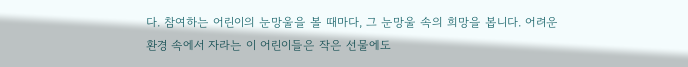다. 참여하는 어린이의 눈망울을 볼 때마다, 그 눈망울 속의 희망을 봅니다. 어려운 환경 속에서 자라는 이 어린이들은 작은 선물에도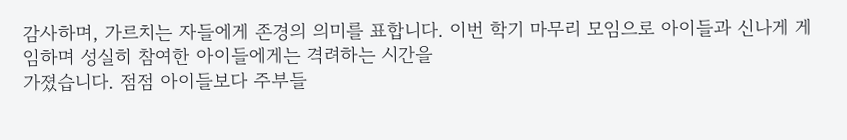감사하며, 가르치는 자들에게 존경의 의미를 표합니다. 이번 학기 마무리 모임으로 아이들과 신나게 게임하며 성실히 참여한 아이들에게는 격려하는 시간을
가졌습니다. 점점 아이들보다 주부들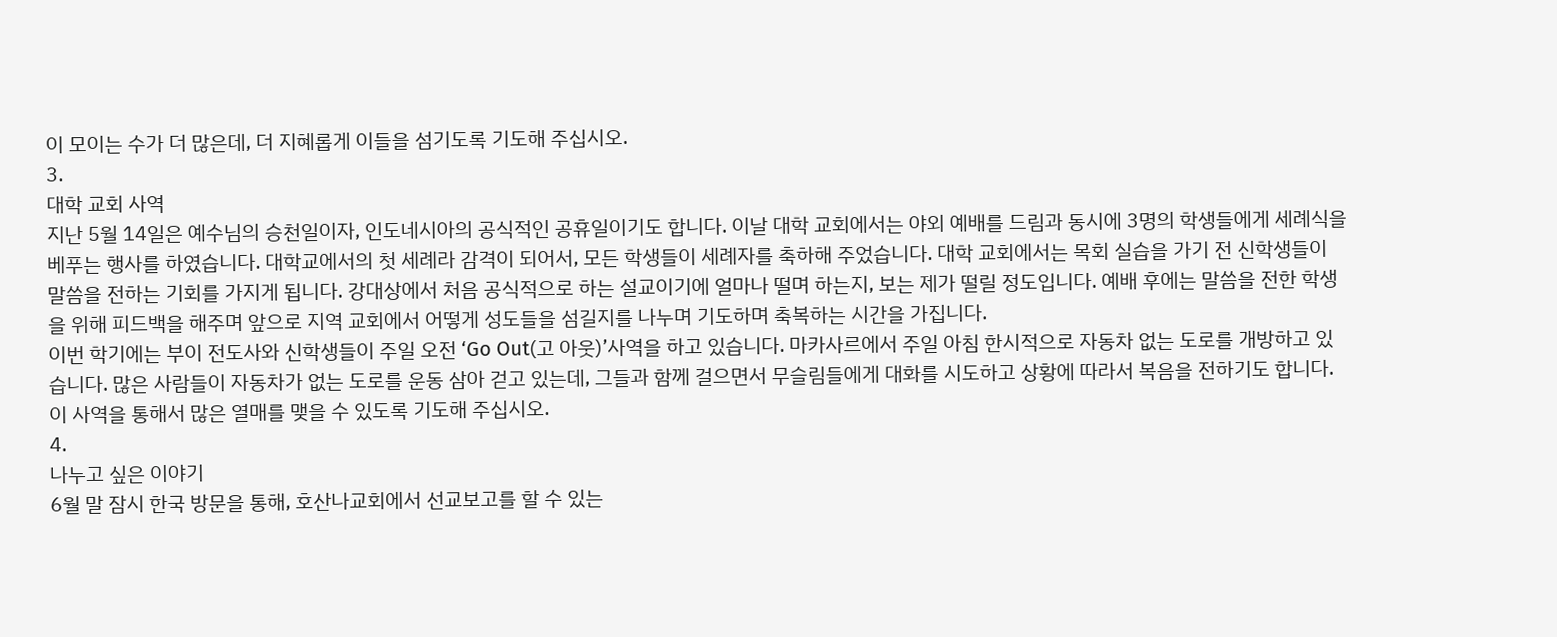이 모이는 수가 더 많은데, 더 지혜롭게 이들을 섬기도록 기도해 주십시오.
3.
대학 교회 사역
지난 5월 14일은 예수님의 승천일이자, 인도네시아의 공식적인 공휴일이기도 합니다. 이날 대학 교회에서는 야외 예배를 드림과 동시에 3명의 학생들에게 세례식을 베푸는 행사를 하였습니다. 대학교에서의 첫 세례라 감격이 되어서, 모든 학생들이 세례자를 축하해 주었습니다. 대학 교회에서는 목회 실습을 가기 전 신학생들이 말씀을 전하는 기회를 가지게 됩니다. 강대상에서 처음 공식적으로 하는 설교이기에 얼마나 떨며 하는지, 보는 제가 떨릴 정도입니다. 예배 후에는 말씀을 전한 학생을 위해 피드백을 해주며 앞으로 지역 교회에서 어떻게 성도들을 섬길지를 나누며 기도하며 축복하는 시간을 가집니다.
이번 학기에는 부이 전도사와 신학생들이 주일 오전 ‘Go Out(고 아웃)’사역을 하고 있습니다. 마카사르에서 주일 아침 한시적으로 자동차 없는 도로를 개방하고 있습니다. 많은 사람들이 자동차가 없는 도로를 운동 삼아 걷고 있는데, 그들과 함께 걸으면서 무슬림들에게 대화를 시도하고 상황에 따라서 복음을 전하기도 합니다. 이 사역을 통해서 많은 열매를 맺을 수 있도록 기도해 주십시오.
4.
나누고 싶은 이야기
6월 말 잠시 한국 방문을 통해, 호산나교회에서 선교보고를 할 수 있는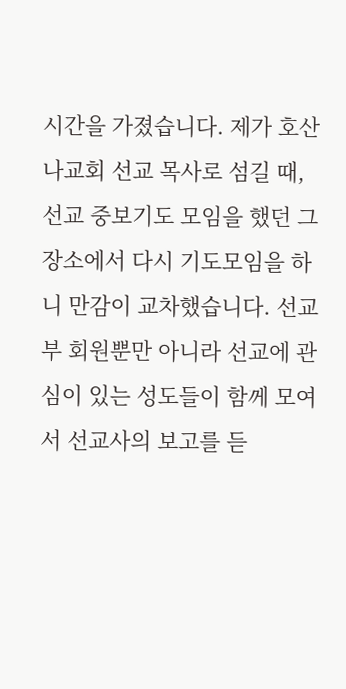시간을 가졌습니다. 제가 호산나교회 선교 목사로 섬길 때, 선교 중보기도 모임을 했던 그 장소에서 다시 기도모임을 하니 만감이 교차했습니다. 선교부 회원뿐만 아니라 선교에 관심이 있는 성도들이 함께 모여서 선교사의 보고를 듣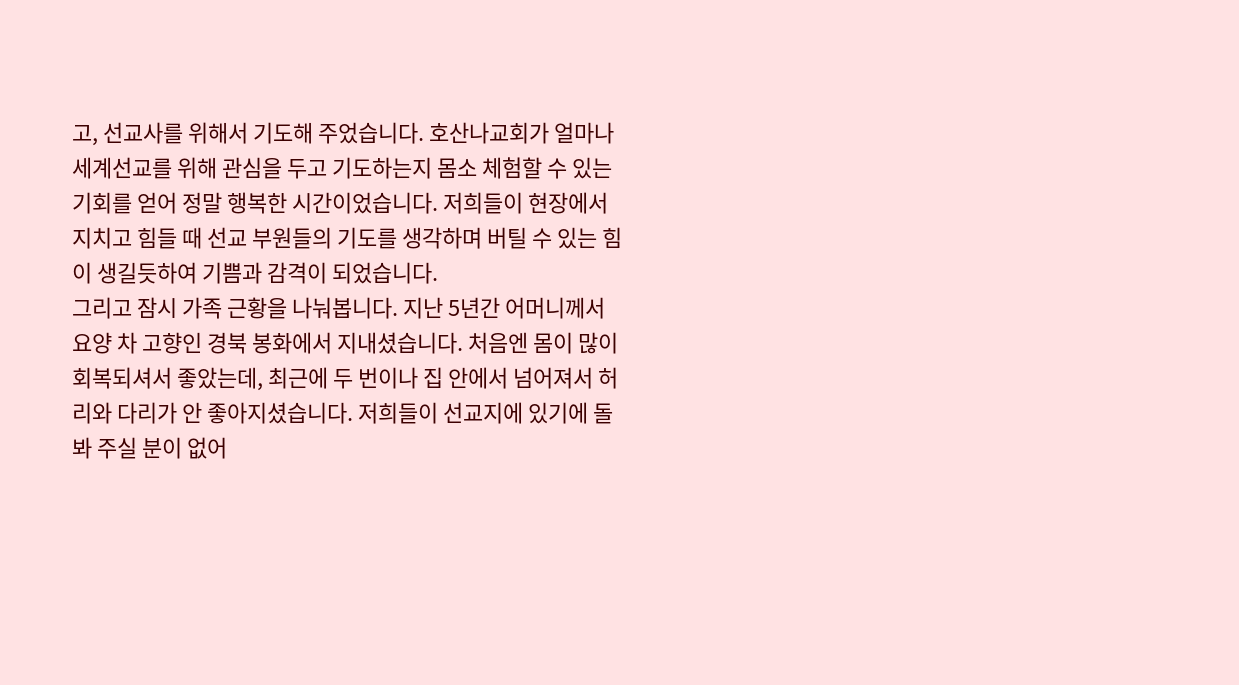고, 선교사를 위해서 기도해 주었습니다. 호산나교회가 얼마나 세계선교를 위해 관심을 두고 기도하는지 몸소 체험할 수 있는 기회를 얻어 정말 행복한 시간이었습니다. 저희들이 현장에서 지치고 힘들 때 선교 부원들의 기도를 생각하며 버틸 수 있는 힘이 생길듯하여 기쁨과 감격이 되었습니다.
그리고 잠시 가족 근황을 나눠봅니다. 지난 5년간 어머니께서 요양 차 고향인 경북 봉화에서 지내셨습니다. 처음엔 몸이 많이 회복되셔서 좋았는데, 최근에 두 번이나 집 안에서 넘어져서 허리와 다리가 안 좋아지셨습니다. 저희들이 선교지에 있기에 돌봐 주실 분이 없어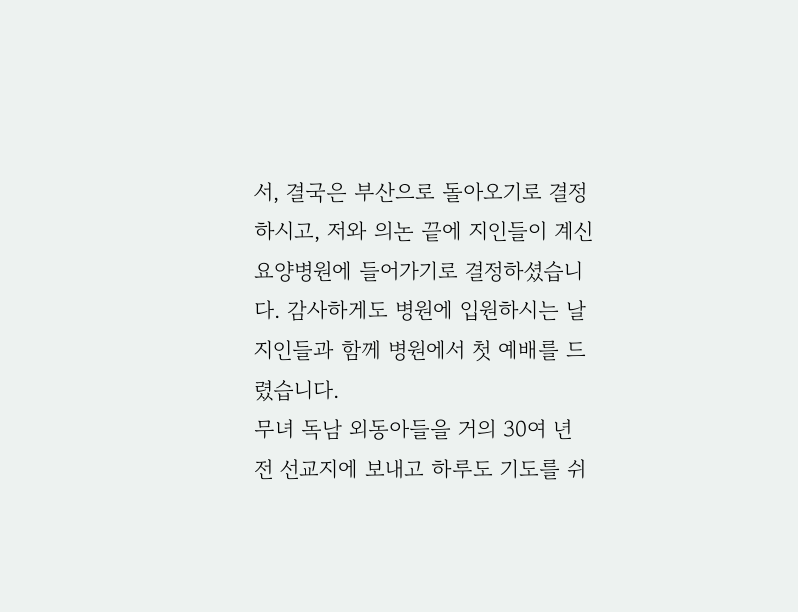서, 결국은 부산으로 돌아오기로 결정하시고, 저와 의논 끝에 지인들이 계신 요양병원에 들어가기로 결정하셨습니다. 감사하게도 병원에 입원하시는 날 지인들과 함께 병원에서 첫 예배를 드렸습니다.
무녀 독남 외동아들을 거의 30여 년 전 선교지에 보내고 하루도 기도를 쉬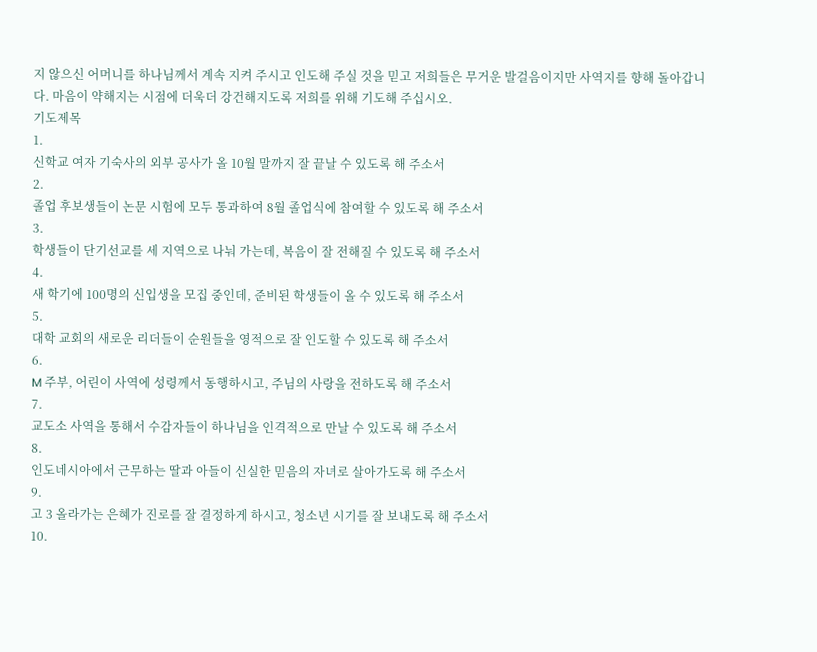지 않으신 어머니를 하나님께서 계속 지켜 주시고 인도해 주실 것을 믿고 저희들은 무거운 발걸음이지만 사역지를 향해 돌아갑니다. 마음이 약해지는 시점에 더욱더 강건해지도록 저희를 위해 기도해 주십시오.
기도제목
1.
신학교 여자 기숙사의 외부 공사가 올 10월 말까지 잘 끝날 수 있도록 해 주소서
2.
졸업 후보생들이 논문 시험에 모두 통과하여 8월 졸업식에 참여할 수 있도록 해 주소서
3.
학생들이 단기선교를 세 지역으로 나눠 가는데, 복음이 잘 전해질 수 있도록 해 주소서
4.
새 학기에 100명의 신입생을 모집 중인데, 준비된 학생들이 올 수 있도록 해 주소서
5.
대학 교회의 새로운 리더들이 순원들을 영적으로 잘 인도할 수 있도록 해 주소서
6.
M 주부, 어린이 사역에 성령께서 동행하시고, 주님의 사랑을 전하도록 해 주소서
7.
교도소 사역을 통해서 수감자들이 하나님을 인격적으로 만날 수 있도록 해 주소서
8.
인도네시아에서 근무하는 딸과 아들이 신실한 믿음의 자녀로 살아가도록 해 주소서
9.
고 3 올라가는 은혜가 진로를 잘 결정하게 하시고, 청소년 시기를 잘 보내도록 해 주소서
10.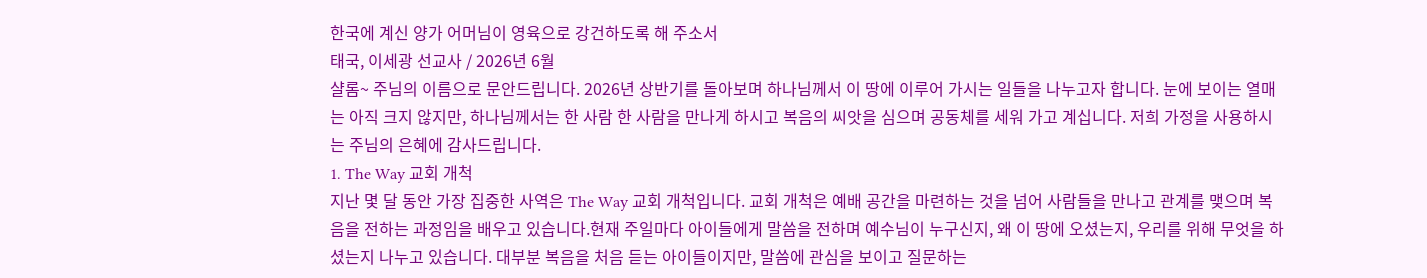한국에 계신 양가 어머님이 영육으로 강건하도록 해 주소서
태국, 이세광 선교사 / 2026년 6월
샬롬~ 주님의 이름으로 문안드립니다. 2026년 상반기를 돌아보며 하나님께서 이 땅에 이루어 가시는 일들을 나누고자 합니다. 눈에 보이는 열매는 아직 크지 않지만, 하나님께서는 한 사람 한 사람을 만나게 하시고 복음의 씨앗을 심으며 공동체를 세워 가고 계십니다. 저희 가정을 사용하시는 주님의 은혜에 감사드립니다.
1. The Way 교회 개척
지난 몇 달 동안 가장 집중한 사역은 The Way 교회 개척입니다. 교회 개척은 예배 공간을 마련하는 것을 넘어 사람들을 만나고 관계를 맺으며 복음을 전하는 과정임을 배우고 있습니다.현재 주일마다 아이들에게 말씀을 전하며 예수님이 누구신지, 왜 이 땅에 오셨는지, 우리를 위해 무엇을 하셨는지 나누고 있습니다. 대부분 복음을 처음 듣는 아이들이지만, 말씀에 관심을 보이고 질문하는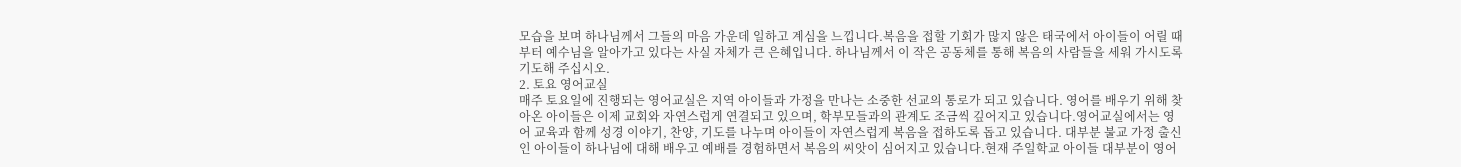모습을 보며 하나님께서 그들의 마음 가운데 일하고 계심을 느낍니다.복음을 접할 기회가 많지 않은 태국에서 아이들이 어릴 때부터 예수님을 알아가고 있다는 사실 자체가 큰 은혜입니다. 하나님께서 이 작은 공동체를 통해 복음의 사람들을 세워 가시도록 기도해 주십시오.
2. 토요 영어교실
매주 토요일에 진행되는 영어교실은 지역 아이들과 가정을 만나는 소중한 선교의 통로가 되고 있습니다. 영어를 배우기 위해 찾아온 아이들은 이제 교회와 자연스럽게 연결되고 있으며, 학부모들과의 관계도 조금씩 깊어지고 있습니다.영어교실에서는 영어 교육과 함께 성경 이야기, 찬양, 기도를 나누며 아이들이 자연스럽게 복음을 접하도록 돕고 있습니다. 대부분 불교 가정 출신인 아이들이 하나님에 대해 배우고 예배를 경험하면서 복음의 씨앗이 심어지고 있습니다.현재 주일학교 아이들 대부분이 영어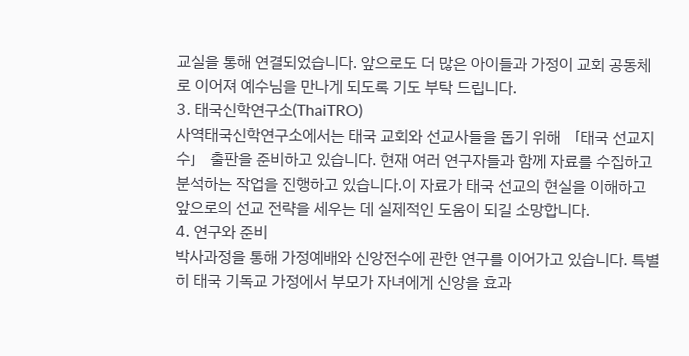교실을 통해 연결되었습니다. 앞으로도 더 많은 아이들과 가정이 교회 공동체로 이어져 예수님을 만나게 되도록 기도 부탁 드립니다.
3. 태국신학연구소(ThaiTRO)
사역태국신학연구소에서는 태국 교회와 선교사들을 돕기 위해 「태국 선교지수」 출판을 준비하고 있습니다. 현재 여러 연구자들과 함께 자료를 수집하고 분석하는 작업을 진행하고 있습니다.이 자료가 태국 선교의 현실을 이해하고 앞으로의 선교 전략을 세우는 데 실제적인 도움이 되길 소망합니다.
4. 연구와 준비
박사과정을 통해 가정예배와 신앙전수에 관한 연구를 이어가고 있습니다. 특별히 태국 기독교 가정에서 부모가 자녀에게 신앙을 효과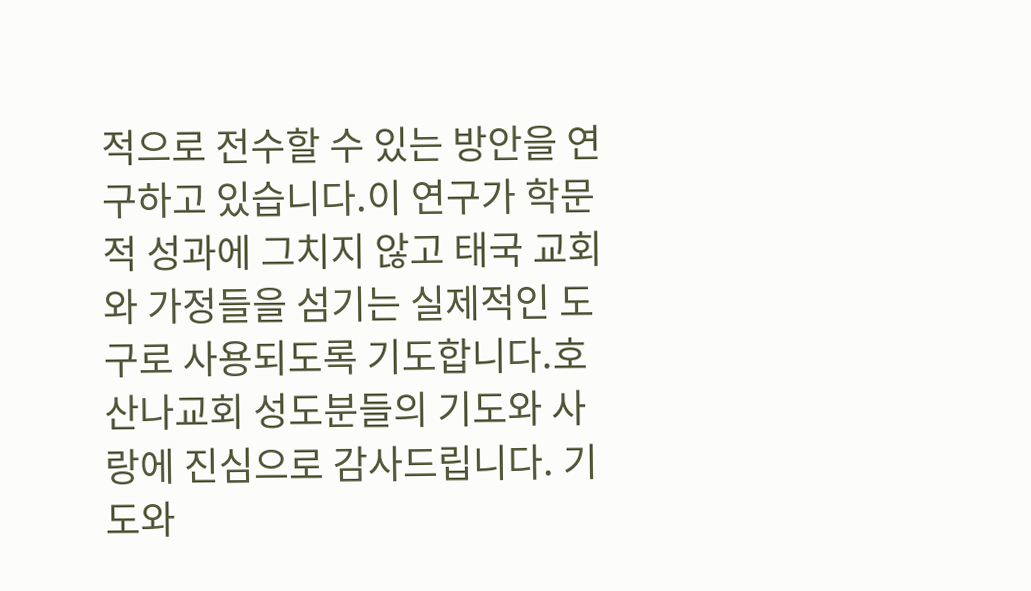적으로 전수할 수 있는 방안을 연구하고 있습니다.이 연구가 학문적 성과에 그치지 않고 태국 교회와 가정들을 섬기는 실제적인 도구로 사용되도록 기도합니다.호산나교회 성도분들의 기도와 사랑에 진심으로 감사드립니다. 기도와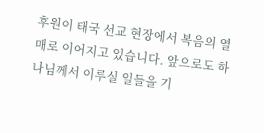후원이 태국 선교 현장에서 복음의 열매로 이어지고 있습니다. 앞으로도 하나님께서 이루실 일들을 기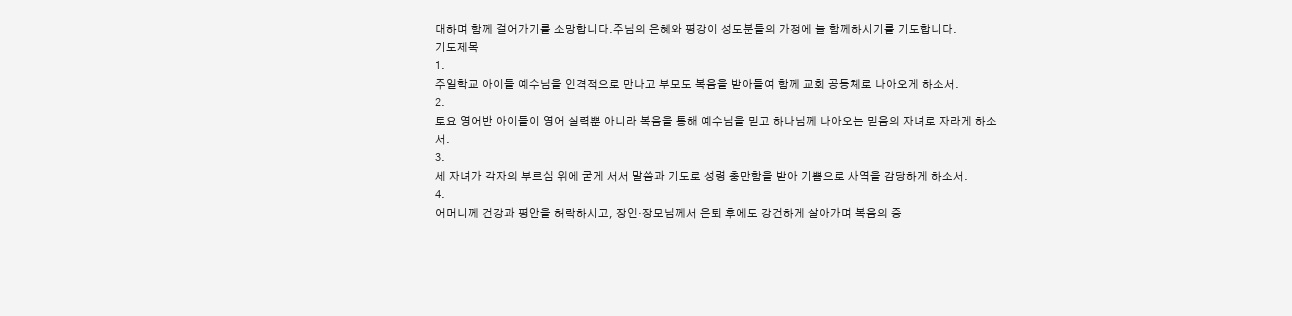대하며 함께 걸어가기를 소망합니다.주님의 은혜와 평강이 성도분들의 가정에 늘 함께하시기를 기도합니다.
기도제목
1.
주일학교 아이들 예수님을 인격적으로 만나고 부모도 복음을 받아들여 함께 교회 공동체로 나아오게 하소서.
2.
토요 영어반 아이들이 영어 실력뿐 아니라 복음을 통해 예수님을 믿고 하나님께 나아오는 믿음의 자녀로 자라게 하소서.
3.
세 자녀가 각자의 부르심 위에 굳게 서서 말씀과 기도로 성령 충만함을 받아 기쁨으로 사역을 감당하게 하소서.
4.
어머니께 건강과 평안을 허락하시고, 장인·장모님께서 은퇴 후에도 강건하게 살아가며 복음의 증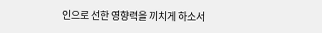인으로 선한 영향력을 끼치게 하소서